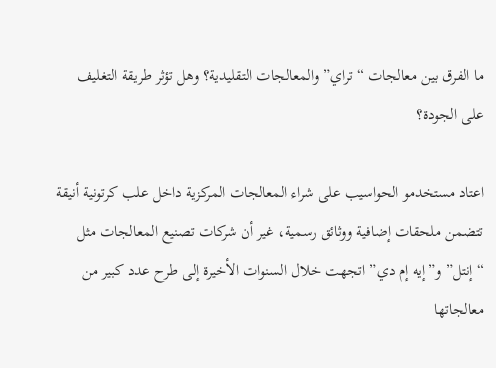ما الفرق بين معالجات “تراي” والمعالجات التقليدية؟ وهل تؤثر طريقة التغليف على الجودة؟

اعتاد مستخدمو الحواسيب على شراء المعالجات المركزية داخل علب كرتونية أنيقة تتضمن ملحقات إضافية ووثائق رسمية، غير أن شركات تصنيع المعالجات مثل “إنتل” و”إيه إم دي” اتجهت خلال السنوات الأخيرة إلى طرح عدد كبير من معالجاتها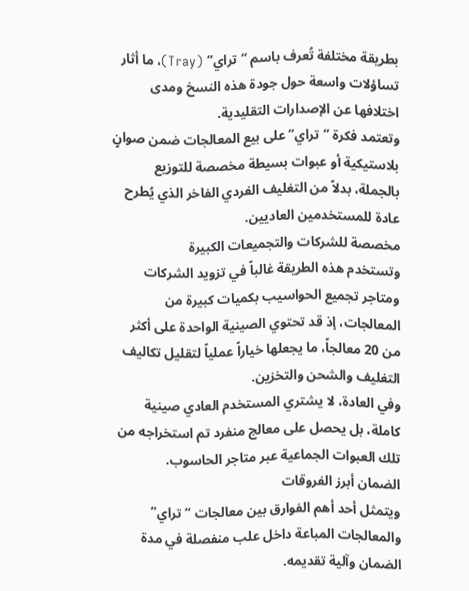بطريقة مختلفة تُعرف باسم “تراي” (Tray)، ما أثار تساؤلات واسعة حول جودة هذه النسخ ومدى اختلافها عن الإصدارات التقليدية.
وتعتمد فكرة “تراي” على بيع المعالجات ضمن صوانٍ بلاستيكية أو عبوات بسيطة مخصصة للتوزيع بالجملة، بدلاً من التغليف الفردي الفاخر الذي يُطرح عادة للمستخدمين العاديين.
مخصصة للشركات والتجميعات الكبيرة
وتستخدم هذه الطريقة غالباً في تزويد الشركات ومتاجر تجميع الحواسيب بكميات كبيرة من المعالجات، إذ قد تحتوي الصينية الواحدة على أكثر من 20 معالجاً، ما يجعلها خياراً عملياً لتقليل تكاليف التغليف والشحن والتخزين.
وفي العادة، لا يشتري المستخدم العادي صينية كاملة، بل يحصل على معالج منفرد تم استخراجه من تلك العبوات الجماعية عبر متاجر الحاسوب.
الضمان أبرز الفروقات
ويتمثل أحد أهم الفوارق بين معالجات “تراي” والمعالجات المباعة داخل علب منفصلة في مدة الضمان وآلية تقديمه.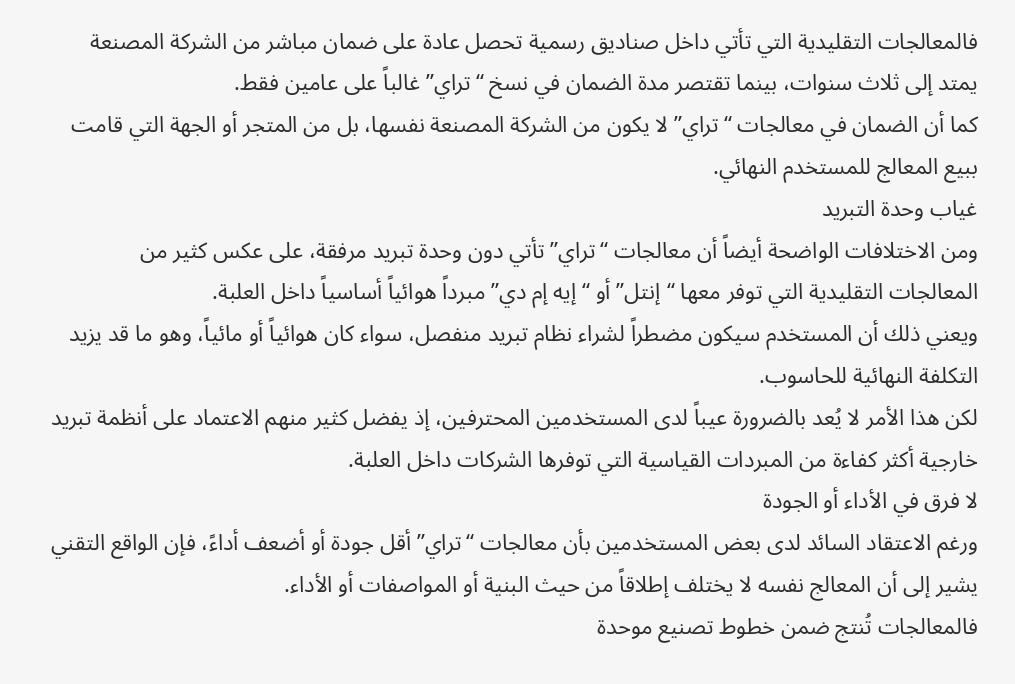فالمعالجات التقليدية التي تأتي داخل صناديق رسمية تحصل عادة على ضمان مباشر من الشركة المصنعة يمتد إلى ثلاث سنوات، بينما تقتصر مدة الضمان في نسخ “تراي” غالباً على عامين فقط.
كما أن الضمان في معالجات “تراي” لا يكون من الشركة المصنعة نفسها، بل من المتجر أو الجهة التي قامت ببيع المعالج للمستخدم النهائي.
غياب وحدة التبريد
ومن الاختلافات الواضحة أيضاً أن معالجات “تراي” تأتي دون وحدة تبريد مرفقة، على عكس كثير من المعالجات التقليدية التي توفر معها “إنتل” أو “إيه إم دي” مبرداً هوائياً أساسياً داخل العلبة.
ويعني ذلك أن المستخدم سيكون مضطراً لشراء نظام تبريد منفصل، سواء كان هوائياً أو مائياً، وهو ما قد يزيد التكلفة النهائية للحاسوب.
لكن هذا الأمر لا يُعد بالضرورة عيباً لدى المستخدمين المحترفين، إذ يفضل كثير منهم الاعتماد على أنظمة تبريد خارجية أكثر كفاءة من المبردات القياسية التي توفرها الشركات داخل العلبة.
لا فرق في الأداء أو الجودة
ورغم الاعتقاد السائد لدى بعض المستخدمين بأن معالجات “تراي” أقل جودة أو أضعف أداءً، فإن الواقع التقني يشير إلى أن المعالج نفسه لا يختلف إطلاقاً من حيث البنية أو المواصفات أو الأداء.
فالمعالجات تُنتج ضمن خطوط تصنيع موحدة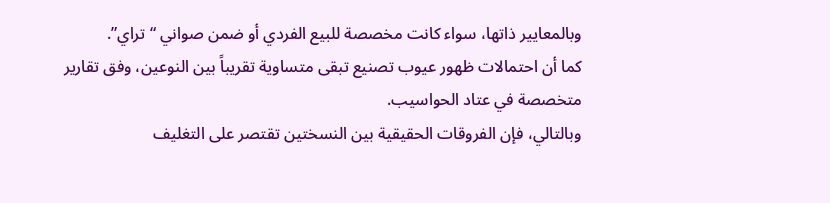وبالمعايير ذاتها، سواء كانت مخصصة للبيع الفردي أو ضمن صواني “تراي”.
كما أن احتمالات ظهور عيوب تصنيع تبقى متساوية تقريباً بين النوعين، وفق تقارير متخصصة في عتاد الحواسيب.
وبالتالي، فإن الفروقات الحقيقية بين النسختين تقتصر على التغليف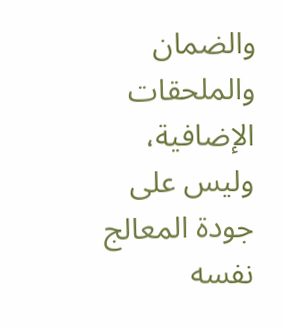والضمان والملحقات الإضافية، وليس على جودة المعالج نفسه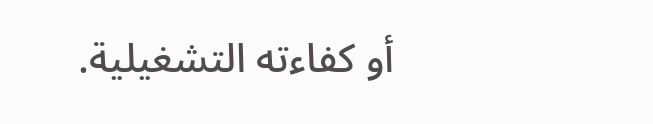أو كفاءته التشغيلية.